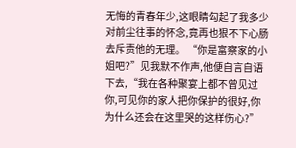无悔的青春年少,这眼睛勾起了我多少对前尘往事的怀念,竟再也狠不下心肠去斥责他的无理。 “你是富察家的小姐吧?”见我默不作声,他便自言自语下去,“我在各种聚宴上都不曾见过你,可见你的家人把你保护的很好,你为什么还会在这里哭的这样伤心?”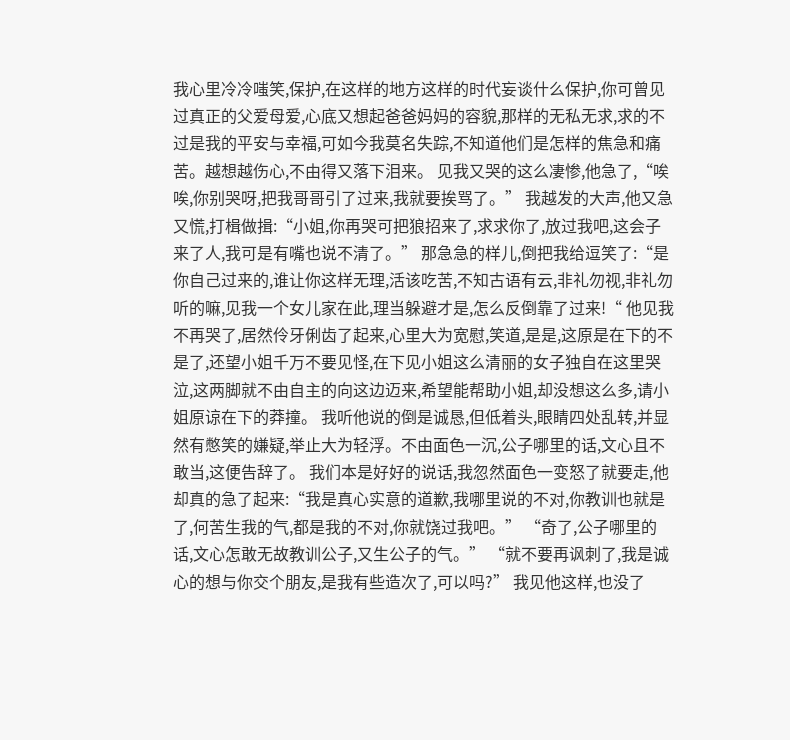我心里冷冷嗤笑,保护,在这样的地方这样的时代妄谈什么保护,你可曾见过真正的父爱母爱,心底又想起爸爸妈妈的容貌,那样的无私无求,求的不过是我的平安与幸福,可如今我莫名失踪,不知道他们是怎样的焦急和痛苦。越想越伤心,不由得又落下泪来。 见我又哭的这么凄惨,他急了,“唉唉,你别哭呀,把我哥哥引了过来,我就要挨骂了。” 我越发的大声,他又急又慌,打楫做揖:“小姐,你再哭可把狼招来了,求求你了,放过我吧,这会子来了人,我可是有嘴也说不清了。” 那急急的样儿,倒把我给逗笑了:“是你自己过来的,谁让你这样无理,活该吃苦,不知古语有云,非礼勿视,非礼勿听的嘛,见我一个女儿家在此,理当躲避才是,怎么反倒靠了过来!“ 他见我不再哭了,居然伶牙俐齿了起来,心里大为宽慰,笑道,是是,这原是在下的不是了,还望小姐千万不要见怪,在下见小姐这么清丽的女子独自在这里哭泣,这两脚就不由自主的向这边迈来,希望能帮助小姐,却没想这么多,请小姐原谅在下的莽撞。 我听他说的倒是诚恳,但低着头,眼睛四处乱转,并显然有憋笑的嫌疑,举止大为轻浮。不由面色一沉,公子哪里的话,文心且不敢当,这便告辞了。 我们本是好好的说话,我忽然面色一变怒了就要走,他却真的急了起来:“我是真心实意的道歉,我哪里说的不对,你教训也就是了,何苦生我的气,都是我的不对,你就饶过我吧。” “奇了,公子哪里的话,文心怎敢无故教训公子,又生公子的气。” “就不要再讽刺了,我是诚心的想与你交个朋友,是我有些造次了,可以吗?” 我见他这样,也没了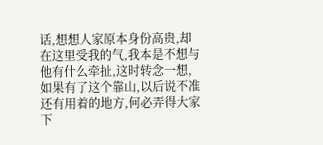话,想想人家原本身份高贵,却在这里受我的气,我本是不想与他有什么牵扯,这时转念一想,如果有了这个靠山,以后说不准还有用着的地方,何必弄得大家下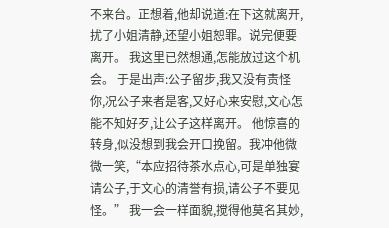不来台。正想着,他却说道:在下这就离开,扰了小姐清静,还望小姐恕罪。说完便要离开。 我这里已然想通,怎能放过这个机会。 于是出声:公子留步,我又没有责怪你,况公子来者是客,又好心来安慰,文心怎能不知好歹,让公子这样离开。 他惊喜的转身,似没想到我会开口挽留。我冲他微微一笑,“本应招待茶水点心,可是单独宴请公子,于文心的清誉有损,请公子不要见怪。” 我一会一样面貌,搅得他莫名其妙,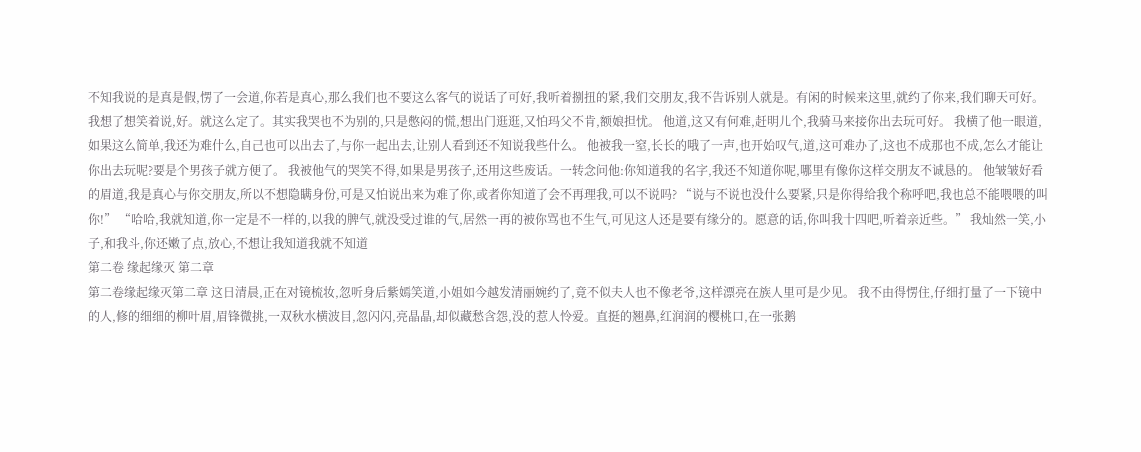不知我说的是真是假,愣了一会道,你若是真心,那么我们也不要这么客气的说话了可好,我听着捌扭的紧,我们交朋友,我不告诉别人就是。有闲的时候来这里,就约了你来,我们聊天可好。 我想了想笑着说,好。就这么定了。其实我哭也不为别的,只是憋闷的慌,想出门逛逛,又怕玛父不肯,额娘担忧。 他道,这又有何难,赶明儿个,我骑马来接你出去玩可好。 我横了他一眼道,如果这么简单,我还为难什么,自己也可以出去了,与你一起出去,让别人看到还不知说我些什么。 他被我一窒,长长的哦了一声,也开始叹气,道,这可难办了,这也不成那也不成,怎么才能让你出去玩呢?要是个男孩子就方便了。 我被他气的哭笑不得,如果是男孩子,还用这些废话。一转念问他:你知道我的名字,我还不知道你呢,哪里有像你这样交朋友不诚恳的。 他皱皱好看的眉道,我是真心与你交朋友,所以不想隐瞒身份,可是又怕说出来为难了你,或者你知道了会不再理我,可以不说吗? “说与不说也没什么要紧,只是你得给我个称呼吧,我也总不能喂喂的叫你!” “哈哈,我就知道,你一定是不一样的,以我的脾气,就没受过谁的气,居然一再的被你骂也不生气,可见这人还是要有缘分的。愿意的话,你叫我十四吧,听着亲近些。” 我灿然一笑,小子,和我斗,你还嫩了点,放心,不想让我知道我就不知道
第二卷 缘起缘灭 第二章
第二卷缘起缘灭第二章 这日清晨,正在对镜梳妆,忽听身后紫嫣笑道,小姐如今越发清丽婉约了,竟不似夫人也不像老爷,这样漂亮在族人里可是少见。 我不由得愣住,仔细打量了一下镜中的人,修的细细的柳叶眉,眉锋微挑,一双秋水横波目,忽闪闪,亮晶晶,却似藏愁含怨,没的惹人怜爱。直挺的翘鼻,红润润的樱桃口,在一张鹅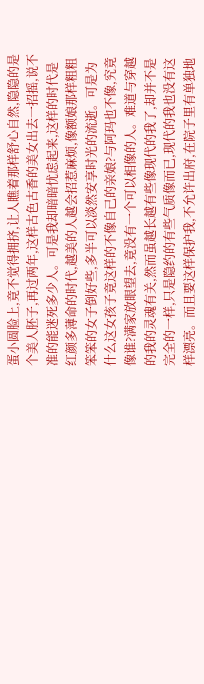蛋小圆脸上,竟不觉得拥挤,让人瞧着那样舒心自然,隐隐的是个美人胚子,再过两年,这样古色古香的美女出去一招摇,说不准的能迷死多少人。可是我却暗暗忧虑起来,这样的时代是红颜多薄命的时代,越美的人越会招惹麻烦,像额娘那样粗粗笨笨的女子倒好些,多半可以淡然安享时光的流逝。可是为什么这女孩子竟这样的不像自己的亲娘?与阿玛也不像,究竟像谁?满家放眼望去,竟没有一个可以相像的人。难道与穿越的我的灵魂有关,然而虽越长越有些像现代的我了,却并不是完全的一样,只是隐约的有些气质像而已,现代的我也没有这样漂亮。而且要这样保护我,不允许出府,在院子里有单独地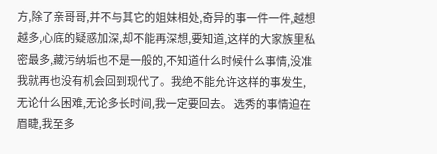方,除了亲哥哥,并不与其它的姐妹相处,奇异的事一件一件,越想越多,心底的疑惑加深,却不能再深想,要知道,这样的大家族里私密最多,藏污纳垢也不是一般的,不知道什么时候什么事情,没准我就再也没有机会回到现代了。我绝不能允许这样的事发生,无论什么困难,无论多长时间,我一定要回去。 选秀的事情迫在眉睫,我至多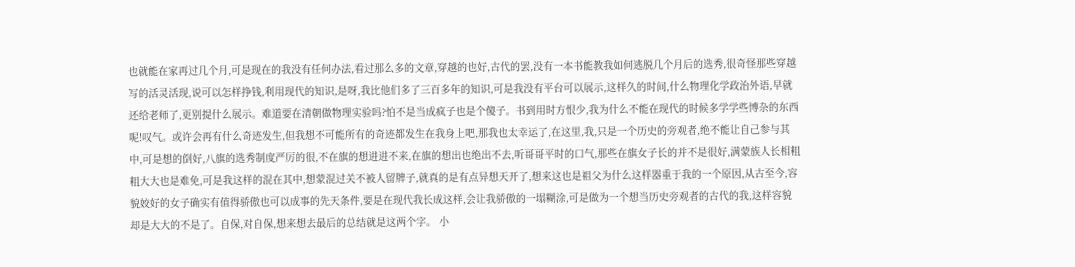也就能在家再过几个月,可是现在的我没有任何办法,看过那么多的文章,穿越的也好,古代的罢,没有一本书能教我如何逃脱几个月后的选秀,很奇怪那些穿越写的活灵活现,说可以怎样挣钱,利用现代的知识,是呀,我比他们多了三百多年的知识,可是我没有平台可以展示,这样久的时间,什么物理化学政治外语,早就还给老师了,更别提什么展示。难道要在清朝做物理实验吗?怕不是当成疯子也是个傻子。书到用时方恨少,我为什么不能在现代的时候多学学些博杂的东西呢!叹气。或许会再有什么奇迹发生,但我想不可能所有的奇迹都发生在我身上吧,那我也太幸运了,在这里,我,只是一个历史的旁观者,绝不能让自己参与其中,可是想的倒好,八旗的选秀制度严厉的很,不在旗的想进进不来,在旗的想出也绝出不去,听哥哥平时的口气,那些在旗女子长的并不是很好,满蒙族人长相粗粗大大也是难免,可是我这样的混在其中,想蒙混过关不被人留牌子,就真的是有点异想天开了,想来这也是祖父为什么这样器重于我的一个原因,从古至今,容貌姣好的女子确实有值得骄傲也可以成事的先天条件,要是在现代我长成这样,会让我骄傲的一塌糊涂,可是做为一个想当历史旁观者的古代的我,这样容貌却是大大的不是了。自保,对自保,想来想去最后的总结就是这两个字。 小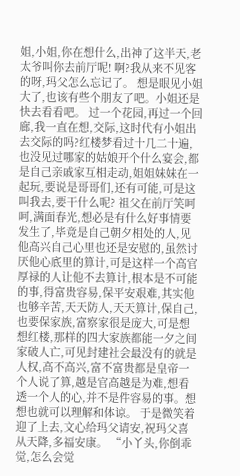姐,小姐,你在想什么,出神了这半天,老太爷叫你去前厅呢! 啊?我从来不见客的呀,玛父怎么忘记了。 想是眼见小姐大了,也该有些个朋友了吧。小姐还是快去看看吧。 过一个花园,再过一个回廊,我一直在想,交际,这时代有小姐出去交际的吗?红楼梦看过十几二十遍,也没见过哪家的姑娘开个什么宴会,都是自己亲戚家互相走动,姐姐妹妹在一起玩,要说是哥哥们,还有可能,可是这叫我去,要干什么呢? 祖父在前厅笑呵呵,满面春光,想必是有什么好事情要发生了,毕竟是自己朝夕相处的人,见他高兴自己心里也还是安慰的,虽然讨厌他心底里的算计,可是这样一个高官厚禄的人让他不去算计,根本是不可能的事,得富贵容易,保平安艰难,其实他也够辛苦,天天防人,天天算计,保自己,也要保家族,富察家很是庞大,可是想想红楼,那样的四大家族都能一夕之间家破人亡,可见封建社会最没有的就是人权,高不高兴,富不富贵都是皇帝一个人说了算,越是官高越是为难,想看透一个人的心,并不是件容易的事。想想也就可以理解和体谅。 于是微笑着迎了上去,文心给玛父请安,祝玛父喜从天降,多福安康。 “小丫头,你倒乖觉,怎么会觉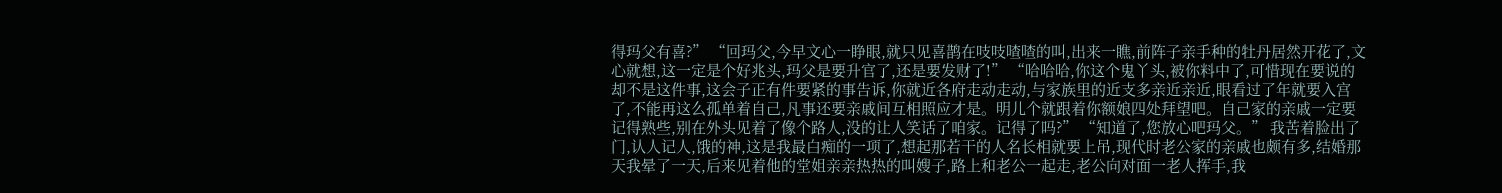得玛父有喜?” “回玛父,今早文心一睁眼,就只见喜鹊在吱吱喳喳的叫,出来一瞧,前阵子亲手种的牡丹居然开花了,文心就想,这一定是个好兆头,玛父是要升官了,还是要发财了!” “哈哈哈,你这个鬼丫头,被你料中了,可惜现在要说的却不是这件事,这会子正有件要紧的事告诉,你就近各府走动走动,与家族里的近支多亲近亲近,眼看过了年就要入宫了,不能再这么孤单着自己,凡事还要亲戚间互相照应才是。明儿个就跟着你额娘四处拜望吧。自己家的亲戚一定要记得熟些,别在外头见着了像个路人,没的让人笑话了咱家。记得了吗?” “知道了,您放心吧玛父。” 我苦着脸出了门,认人记人,饿的神,这是我最白痴的一项了,想起那若干的人名长相就要上吊,现代时老公家的亲戚也颇有多,结婚那天我晕了一天,后来见着他的堂姐亲亲热热的叫嫂子,路上和老公一起走,老公向对面一老人挥手,我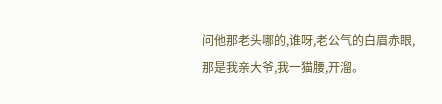问他那老头哪的,谁呀,老公气的白眉赤眼,那是我亲大爷,我一猫腰,开溜。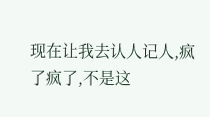现在让我去认人记人,疯了疯了,不是这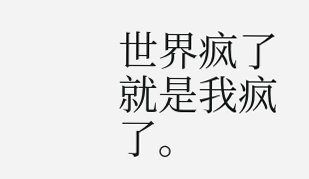世界疯了就是我疯了。